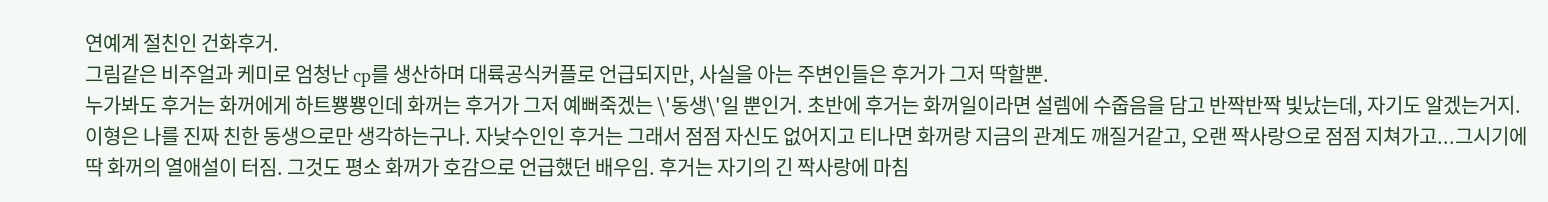연예계 절친인 건화후거.
그림같은 비주얼과 케미로 엄청난 cp를 생산하며 대륙공식커플로 언급되지만, 사실을 아는 주변인들은 후거가 그저 딱할뿐.
누가봐도 후거는 화꺼에게 하트뿅뿅인데 화꺼는 후거가 그저 예뻐죽겠는 \'동생\'일 뿐인거. 초반에 후거는 화꺼일이라면 설렘에 수줍음을 담고 반짝반짝 빛났는데, 자기도 알겠는거지. 이형은 나를 진짜 친한 동생으로만 생각하는구나. 자낮수인인 후거는 그래서 점점 자신도 없어지고 티나면 화꺼랑 지금의 관계도 깨질거같고, 오랜 짝사랑으로 점점 지쳐가고...그시기에 딱 화꺼의 열애설이 터짐. 그것도 평소 화꺼가 호감으로 언급했던 배우임. 후거는 자기의 긴 짝사랑에 마침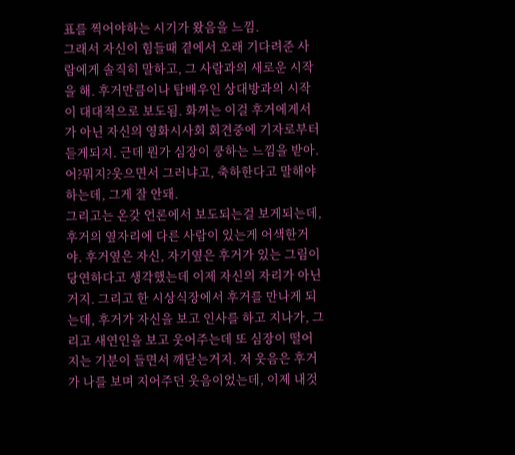표를 찍어야하는 시기가 왔음을 느낌.
그래서 자신이 힘들때 곁에서 오래 기다려준 사람에게 솔직히 말하고, 그 사람과의 새로운 시작을 해. 후거만큼이나 탑배우인 상대방과의 시작이 대대적으로 보도됨. 화꺼는 이걸 후거에게서가 아닌 자신의 영화시사회 회견중에 기자로부터 듣게되지. 근데 뭔가 심장이 쿵하는 느낌을 받아. 어?뭐지?웃으면서 그러냐고, 축하한다고 말해야하는데, 그게 잘 안돼.
그리고는 온갖 언론에서 보도되는걸 보게되는데, 후거의 옆자리에 다른 사람이 있는게 어색한거야. 후거옆은 자신, 자기옆은 후거가 있는 그림이 당연하다고 생각했는데 이제 자신의 자리가 아닌거지. 그리고 한 시상식장에서 후거를 만나게 되는데, 후거가 자신을 보고 인사를 하고 지나가, 그리고 새연인을 보고 웃어주는데 또 심장이 떨어지는 기분이 들면서 깨닫는거지. 저 웃음은 후거가 나를 보며 지어주던 웃음이었는데, 이제 내것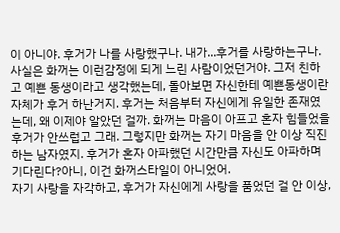이 아니야. 후거가 나를 사랑했구나. 내가...후거를 사랑하는구나.
사실은 화꺼는 이런감정에 되게 느린 사람이었던거야. 그저 친하고 예쁜 동생이라고 생각했는데, 돌아보면 자신한테 예쁜동생이란 자체가 후거 하난거지. 후거는 처음부터 자신에게 유일한 존재였는데, 왜 이제야 알았던 걸까. 화꺼는 마음이 아프고 혼자 힘들었을 후거가 안쓰럽고 그래. 그렇지만 화꺼는 자기 마음을 안 이상 직진하는 남자였지. 후거가 혼자 아파했던 시간만큼 자신도 아파하며 기다린다?아니, 이건 화꺼스타일이 아니었어.
자기 사랑을 자각하고, 후거가 자신에게 사랑을 품었던 걸 안 이상,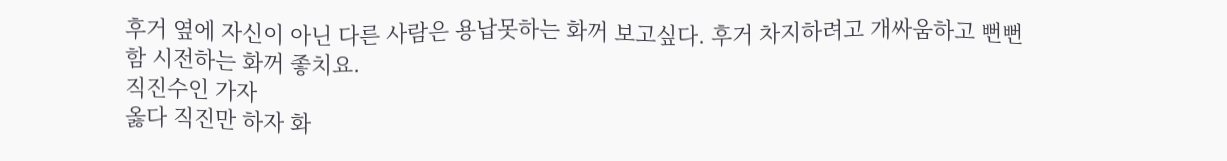후거 옆에 자신이 아닌 다른 사람은 용납못하는 화꺼 보고싶다. 후거 차지하려고 개싸움하고 뻔뻔함 시전하는 화꺼 좋치요.
직진수인 가자
옳다 직진만 하자 화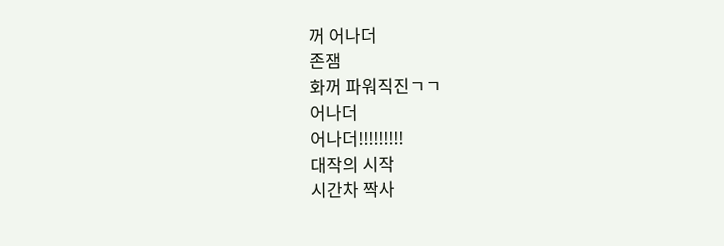꺼 어나더
존잼
화꺼 파워직진ㄱㄱ
어나더
어나더!!!!!!!!!
대작의 시작
시간차 짝사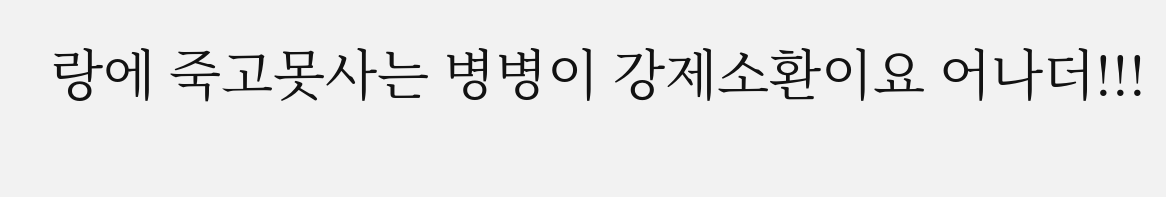랑에 죽고못사는 병병이 강제소환이요 어나더!!!